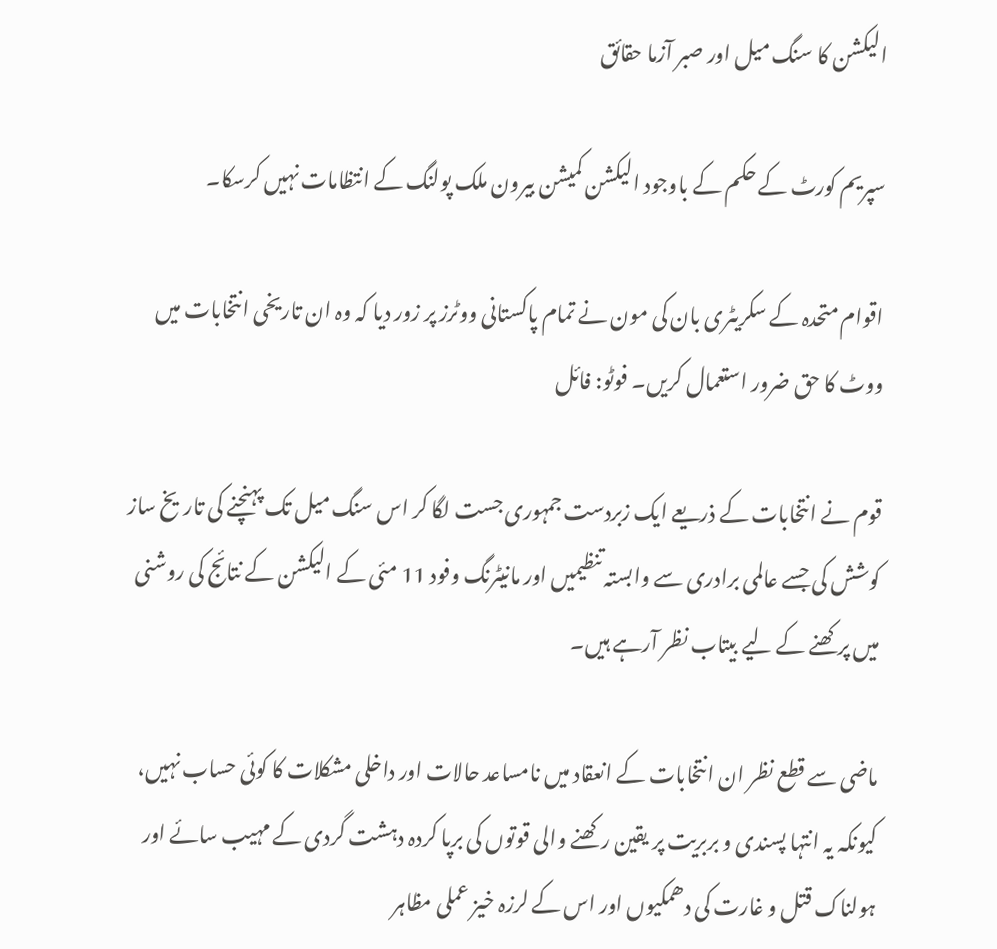الیکشن کا سنگ میل اور صبر آزما حقائق

سپریم کورٹ کے حکم کے باوجود الیکشن کمیشن بیرون ملک پولنگ کے انتظامات نہیں کرسکا۔

اقوام متحدہ کے سکریٹری بان کی مون نے تمام پاکستانی ووٹرز پر زور دیا کہ وہ ان تاریخی انتخابات میں ووٹ کا حق ضرور استعمال کریں۔ فوٹو: فائل

قوم نے انتخابات کے ذریعے ایک زبردست جمہوری جست لگا کر اس سنگ میل تک پہنچنے کی تاریخ ساز کوشش کی جسے عالمی برادری سے وابستہ تنظیمیں اور مانیٹرنگ وفود 11 مئی کے الیکشن کے نتائج کی روشنی میں پرکھنے کے لیے بیتاب نظر آرہے ہیں۔

ماضی سے قطع نظر ان انتخابات کے انعقاد میں نامساعد حالات اور داخلی مشکلات کا کوئی حساب نہیں، کیونکہ یہ انتہا پسندی و بربریت پر یقین رکھنے والی قوتوں کی برپا کردہ دہشت گردی کے مہیب سائے اور ہولناک قتل و غارت کی دھمکیوں اور اس کے لرزہ خیز عملی مظاہر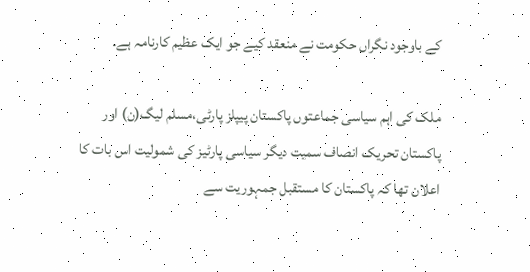کے باوجود نگراں حکومت نے منعقد کیے جو ایک عظیم کارنامہ ہے۔

ملک کی اہم سیاسی جماعتوں پاکستان پیپلز پارٹی،مسلم لیگ(ن) اور پاکستان تحریک انصاف سمیت دیگر سیاسی پارٹیز کی شمولیت اس بات کا اعلان تھا کہ پاکستان کا مستقبل جمہوریت سے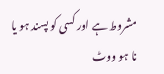مشروط ہے اور کسی کو پسند ہو یا نا ہو ووٹ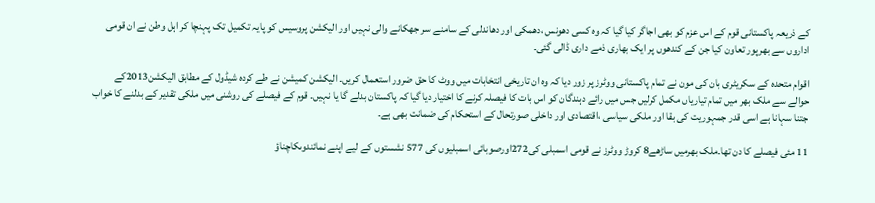کے ذریعہ پاکستانی قوم کے اس عزم کو بھی اجاگر کیا گیا کہ وہ کسی دھونس ،دھمکی اور دھاندلی کے سامنے سر جھکانے والی نہیں اور الیکشن پروسیس کو پایہ تکمیل تک پہنچا کر اہل وطن نے ان قومی اداروں سے بھرپور تعاون کیا جن کے کندھوں پر ایک بھاری ذمے داری ڈالی گئی۔

اقوام متحدہ کے سکریٹری بان کی مون نے تمام پاکستانی ووٹرز پر زور دیا کہ وہ ان تاریخی انتخابات میں ووٹ کا حق ضرور استعمال کریں۔ الیکشن کمیشن نے طے کردہ شیڈول کے مطابق الیکشن2013کے حوالے سے ملک بھر میں تمام تیاریاں مکمل کرلیں جس میں رائے دہندگان کو اس بات کا فیصلہ کرنے کا اختیار دیا گیا کہ پاکستان بدلے گا یا نہیں۔ قوم کے فیصلے کی روشنی میں ملکی تقدیر کے بدلنے کا خواب جتنا سہانا ہے اسی قدر جمہوریت کی بقا اور ملکی سیاسی ،اقتصادی اور داخلی صورتحال کے استحکام کی ضمانت بھی ہے۔

11 مئی فیصلے کا دن تھا۔ملک بھرمیں ساڑھے8 کروڑ ووٹرز نے قومی اسمبلی کی272اورصوبائی اسمبلیوں کی 577 نشستوں کے لیے اپنے نمائندوںکاچناؤ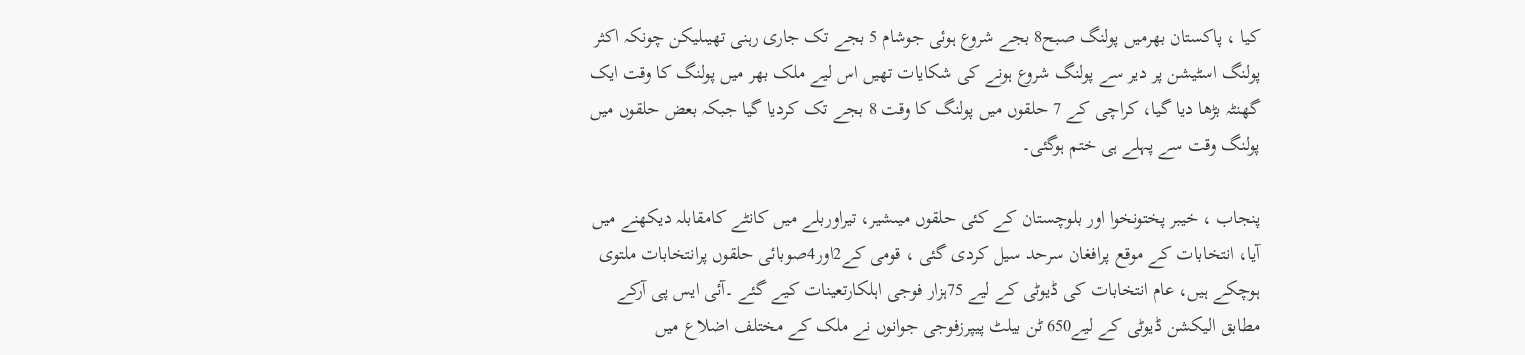کیا ، پاکستان بھرمیں پولنگ صبح8 بجے شروع ہوئی جوشام 5 بجے تک جاری رہنی تھیںلیکن چونکہ اکثر پولنگ اسٹیشن پر دیر سے پولنگ شروع ہونے کی شکایات تھیں اس لیے ملک بھر میں پولنگ کا وقت ایک گھنٹہ بڑھا دیا گیا، کراچی کے 7 حلقوں میں پولنگ کا وقت 8 بجے تک کردیا گیا جبکہ بعض حلقوں میں پولنگ وقت سے پہلے ہی ختم ہوگئی۔

پنجاب ، خیبر پختونخوا اور بلوچستان کے کئی حلقوں میںشیر، تیراوربلے میں کانٹے کامقابلہ دیکھنے میں آیا، انتخابات کے موقع پرافغان سرحد سیل کردی گئی ، قومی کے2اور4صوبائی حلقوں پرانتخابات ملتوی ہوچکے ہیں، عام انتخابات کی ڈیوٹی کے لیے 75ہزار فوجی اہلکارتعینات کیے گئے ۔آئی ایس پی آرکے مطابق الیکشن ڈیوٹی کے لیے650 ٹن بیلٹ پیپرزفوجی جوانوں نے ملک کے مختلف اضلاع میں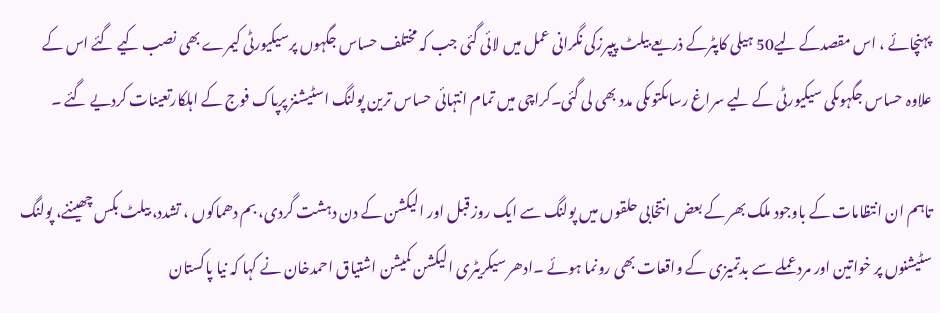پہنچائے ، اس مقصدکے لیے50 ہیلی کاپٹرکے ذریعے بیلٹ پیپرزکی نگرانی عمل میں لائی گئی جب کہ مختلف حساس جگہوں پرسیکیورٹی کیمرے بھی نصب کیے گئے اس کے علاوہ حساس جگہوںکی سیکیورٹی کے لیے سراغ رساںکتوںکی مدد بھی لی گئی۔کراچی میں تمام انتہائی حساس ترین پولنگ اسٹیشنز پرپاک فوج کے اہلکارتعینات کردیے گئے ۔

تاہم ان انتظامات کے باوجود ملک بھر کے بعض انتخابی حلقوں میں پولنگ سے ایک روز قبل اور الیکشن کے دن دہشت گردی، بم دھماکوں ، تشدد، بیلٹ بکس چھیننے، پولنگ سٹیشنوں پر خواتین اور مردعملے سے بدتمیزی کے واقعات بھی رونما ہوئے ۔ادھر سیکریٹری الیکشن کمیشن اشتیاق احمدخان نے کہا کہ نیا پاکستان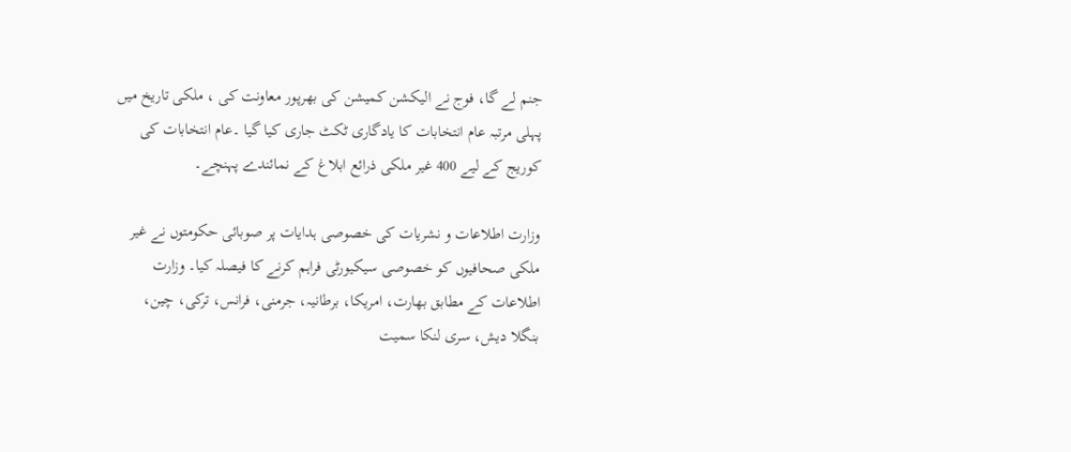جنم لے گا، فوج نے الیکشن کمیشن کی بھرپور معاونت کی ، ملکی تاریخ میں پہلی مرتبہ عام انتخابات کا یادگاری ٹکٹ جاری کیا گیا ۔عام انتخابات کی کوریج کے لیے 400 غیر ملکی ذرائع ابلاغ کے نمائندے پہنچے۔

وزارت اطلاعات و نشریات کی خصوصی ہدایات پر صوبائی حکومتوں نے غیر ملکی صحافیوں کو خصوصی سیکیورٹی فراہم کرنے کا فیصلہ کیا۔ وزارت اطلاعات کے مطابق بھارت، امریکا، برطانیہ، جرمنی، فرانس، ترکی، چین، بنگلا دیش، سری لنکا سمیت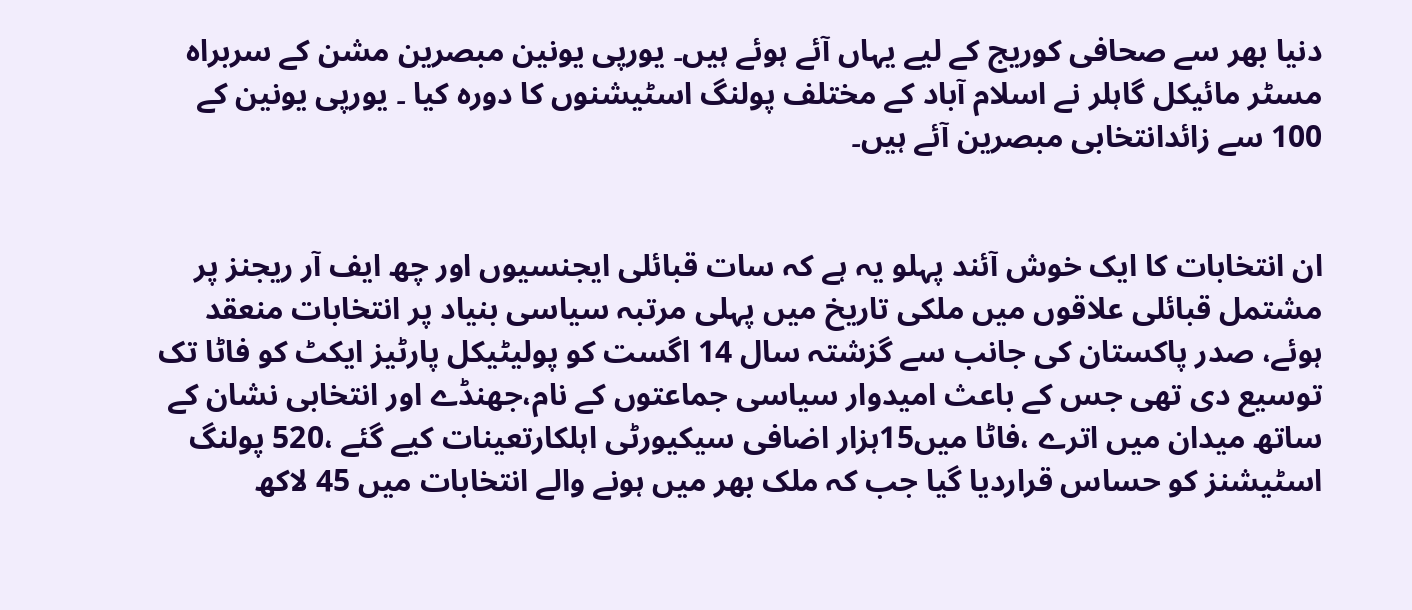دنیا بھر سے صحافی کوریج کے لیے یہاں آئے ہوئے ہیں۔ یورپی یونین مبصرین مشن کے سربراہ مسٹر مائیکل گاہلر نے اسلام آباد کے مختلف پولنگ اسٹیشنوں کا دورہ کیا ۔ یورپی یونین کے 100 سے زائدانتخابی مبصرین آئے ہیں۔


ان انتخابات کا ایک خوش آئند پہلو یہ ہے کہ سات قبائلی ایجنسیوں اور چھ ایف آر ریجنز پر مشتمل قبائلی علاقوں میں ملکی تاریخ میں پہلی مرتبہ سیاسی بنیاد پر انتخابات منعقد ہوئے، صدر پاکستان کی جانب سے گزشتہ سال 14 اگست کو پولیٹیکل پارٹیز ایکٹ کو فاٹا تک توسیع دی تھی جس کے باعث امیدوار سیاسی جماعتوں کے نام،جھنڈے اور انتخابی نشان کے ساتھ میدان میں اترے ،فاٹا میں15ہزار اضافی سیکیورٹی اہلکارتعینات کیے گئے ،520 پولنگ اسٹیشنز کو حساس قراردیا گیا جب کہ ملک بھر میں ہونے والے انتخابات میں 45 لاکھ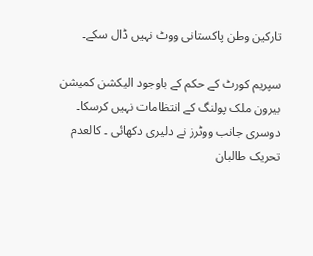تارکین وطن پاکستانی ووٹ نہیں ڈال سکے۔

سپریم کورٹ کے حکم کے باوجود الیکشن کمیشن بیرون ملک پولنگ کے انتظامات نہیں کرسکا۔ دوسری جانب ووٹرز نے دلیری دکھائی ۔ کالعدم تحریک طالبان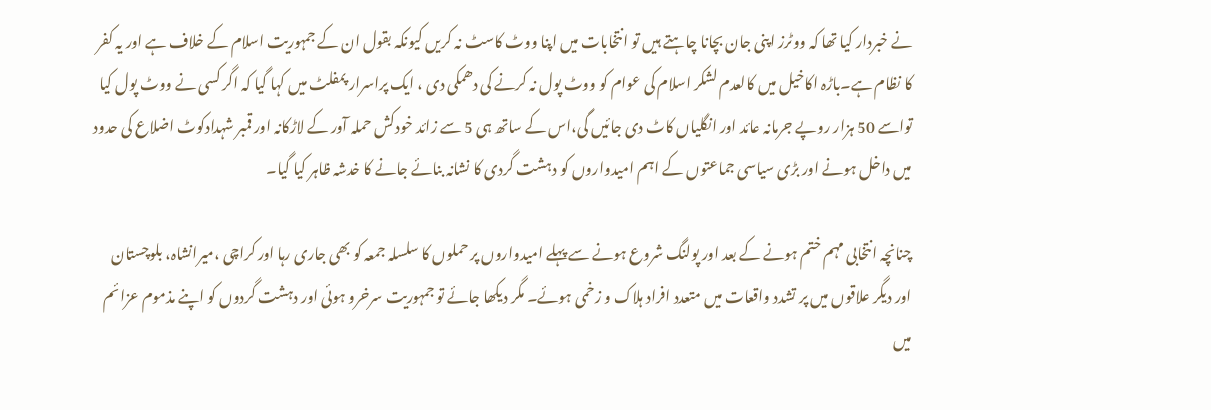نے خبردار کیا تھا کہ ووٹرز اپنی جان بچانا چاہتے ہیں تو انتخابات میں اپنا ووٹ کاسٹ نہ کریں کیونکہ بقول ان کے جمہوریت اسلام کے خلاف ہے اور یہ کفر کا نظام ہے۔باڑہ اکاخیل میں کالعدم لشکر اسلام کی عوام کو ووٹ پول نہ کرنے کی دھمکی دی ، ایک پراسرار پمفلٹ میں کہا گیا کہ اگر کسی نے ووٹ پول کیا تواسے 50 ہزار روپے جرمانہ عائد اور انگلیاں کاٹ دی جائیں گی،اس کے ساتھ ہی 5 سے زائد خودکش حملہ آور کے لاڑکانہ اور قمبر شہدادکوٹ اضلاع کی حدود میں داخل ہونے اور بڑی سیاسی جماعتوں کے اہم امیدواروں کو دہشت گردی کا نشانہ بنائے جانے کا خدشہ ظاہر کیا گیا۔

چنانچہ انتخابی مہم ختم ہونے کے بعد اور پولنگ شروع ہونے سے پہلے امیدواروں پر حملوں کا سلسلہ جمعہ کو بھی جاری رہا اور کراچی ،میرانشاہ، بلوچستان اور دیگر علاقوں میں پر تشدد واقعات میں متعدد افراد ہلاک و زخمی ہوئے۔ مگر دیکھا جائے تو جمہوریت سرخرو ہوئی اور دہشت گردوں کو اپنے مذموم عزائم میں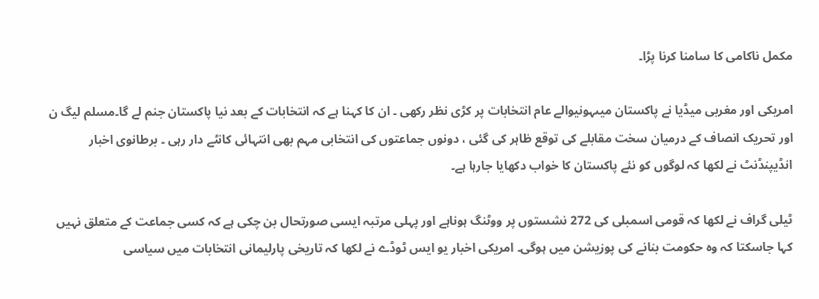مکمل ناکامی کا سامنا کرنا پڑا۔

امریکی اور مغربی میڈیا نے پاکستان میںہونیوالے عام انتخابات پر کڑی نظر رکھی ۔ ان کا کہنا ہے کہ انتخابات کے بعد نیا پاکستان جنم لے گا۔مسلم لیگ ن اور تحریک انصاف کے درمیان سخت مقابلے کی توقع ظاہر کی گئی ، دونوں جماعتوں کی انتخابی مہم بھی انتہائی کانٹے دار رہی ۔ برطانوی اخبار انڈیپنڈنٹ نے لکھا کہ لوگوں کو نئے پاکستان کا خواب دکھایا جارہا ہے۔

ٹیلی گراف نے لکھا کہ قومی اسمبلی کی 272 نشستوں پر ووٹنگ ہوناہے اور پہلی مرتبہ ایسی صورتحال بن چکی ہے کہ کسی جماعت کے متعلق نہیں کہا جاسکتا کہ وہ حکومت بنانے کی پوزیشن میں ہوگی۔ امریکی اخبار یو ایس ٹوڈے نے لکھا کہ تاریخی پارلیمانی انتخابات میں سیاسی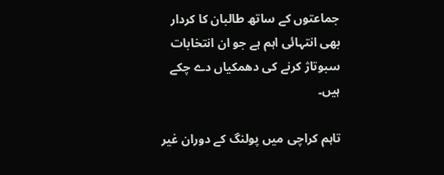جماعتوں کے ساتھ طالبان کا کردار بھی انتہائی اہم ہے جو ان انتخابات سبوتاژ کرنے کی دھمکیاں دے چکے ہیں۔

تاہم کراچی میں پولنگ کے دوران غیر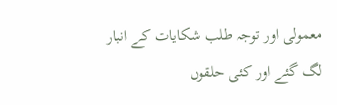معمولی اور توجہ طلب شکایات کے انبار لگ گئے اور کئی حلقوں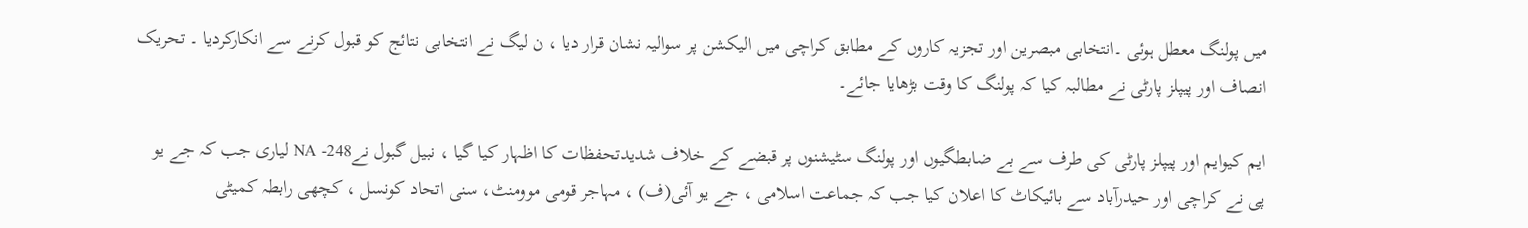میں پولنگ معطل ہوئی ۔انتخابی مبصرین اور تجزیہ کاروں کے مطابق کراچی میں الیکشن پر سوالیہ نشان قرار دیا ، ن لیگ نے انتخابی نتائج کو قبول کرنے سے انکارکردیا ۔ تحریک انصاف اور پیپلز پارٹی نے مطالبہ کیا کہ پولنگ کا وقت بڑھایا جائے۔

ایم کیوایم اور پیپلز پارٹی کی طرف سے بے ضابطگیوں اور پولنگ سٹیشنوں پر قبضے کے خلاف شدیدتحفظات کا اظہار کیا گیا ، نبیل گبول نےNA -248 لیاری جب کہ جے یو پی نے کراچی اور حیدرآباد سے بائیکاٹ کا اعلان کیا جب کہ جماعت اسلامی ، جے یو آئی(ف) ، مہاجر قومی موومنٹ، سنی اتحاد کونسل ، کچھی رابطہ کمیٹی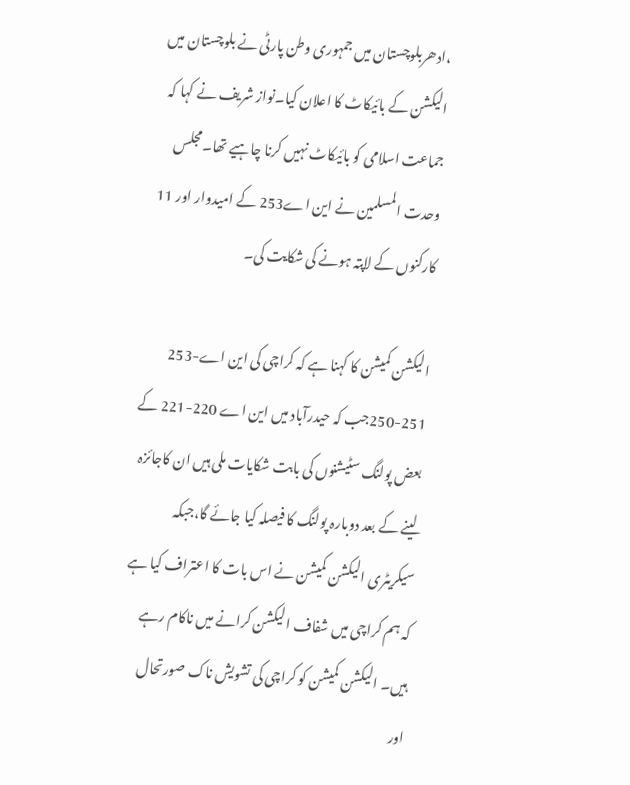،ادھربلوچستان میں جمہوری وطن پارٹی نے بلوچستان میں الیکشن کے بائیکاٹ کا اعلان کیا۔نواز شریف نے کہا کہ جماعت اسلامی کو بائیکاٹ نہیں کرنا چاہیے تھا۔مجلس وحدت المسلمین نے این اے253 کے امیدوار اور 11 کارکنوں کے لاپتہ ہونے کی شکایت کی۔

الیکشن کمیشن کا کہنا ہے کہ کراچی کی این اے-253 251-250جب کہ حیدرآباد میں این اے 220-221 کے بعض پولنگ سٹیشنوں کی بابت شکایات ملی ہیں ان کاجائزہ لینے کے بعد دوبارہ پولنگ کا فیصلہ کیا جائے گا،جبکہ سیکریٹری الیکشن کمیشن نے اس بات کا اعتراف کیا ہے کہ ہم کراچی میں شفاف الیکشن کرانے میں ناکام رہے ہیں۔ الیکشن کمیشن کو کراچی کی تشویش ناک صورتحال اور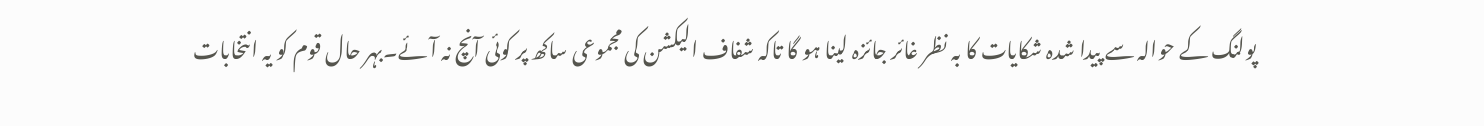پولنگ کے حوالہ سے پیدا شدہ شکایات کا بہ نظر غائر جائزہ لینا ہو گا تاکہ شفاف الیکشن کی مجموعی ساکھ پر کوئی آنچ نہ آئے۔بہر حال قوم کو یہ انتخابات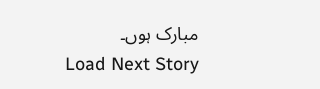مبارک ہوں۔
Load Next Story